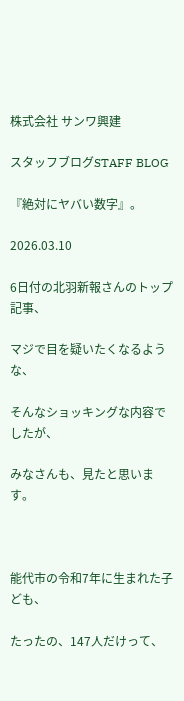株式会社 サンワ興建

スタッフブログSTAFF BLOG

『絶対にヤバい数字』。

2026.03.10

6日付の北羽新報さんのトップ記事、

マジで目を疑いたくなるような、

そんなショッキングな内容でしたが、

みなさんも、見たと思います。



能代市の令和7年に生まれた子ども、

たったの、147人だけって、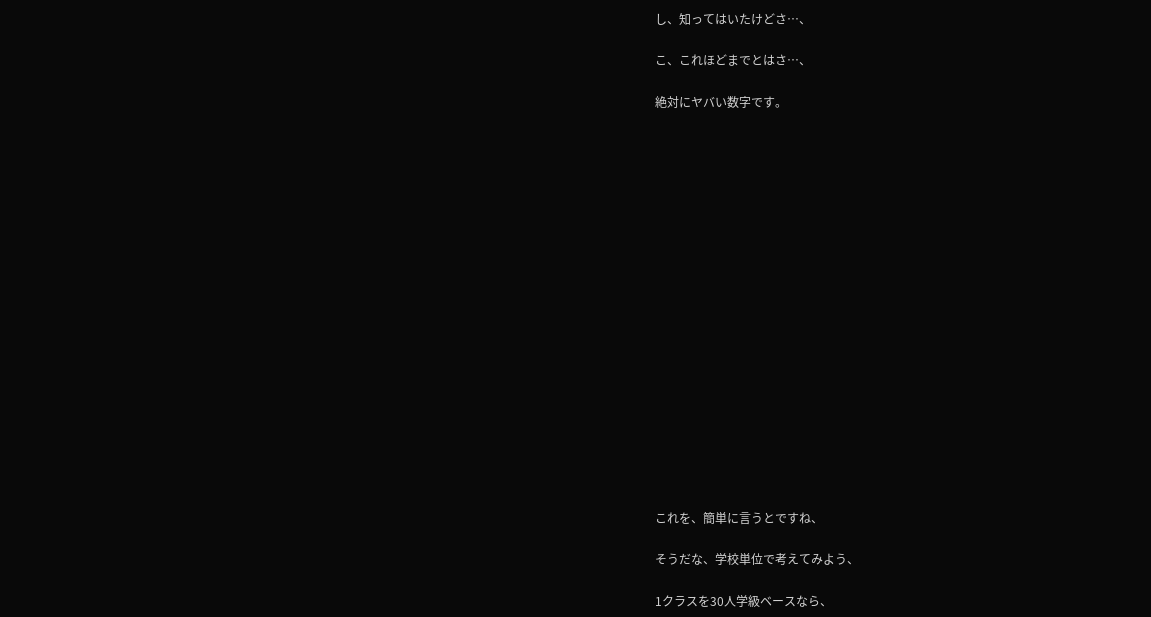し、知ってはいたけどさ…、

こ、これほどまでとはさ…、

絶対にヤバい数字です。



















これを、簡単に言うとですね、

そうだな、学校単位で考えてみよう、

1クラスを30人学級ベースなら、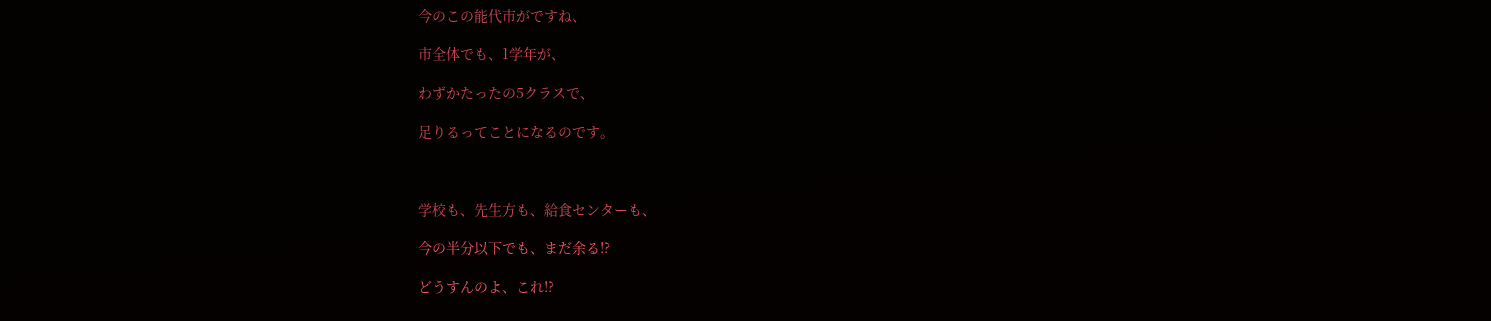今のこの能代市がですね、

市全体でも、1学年が、

わずかたったの5クラスで、

足りるってことになるのです。



学校も、先生方も、給食センターも、

今の半分以下でも、まだ余る!?

どうすんのよ、これ!?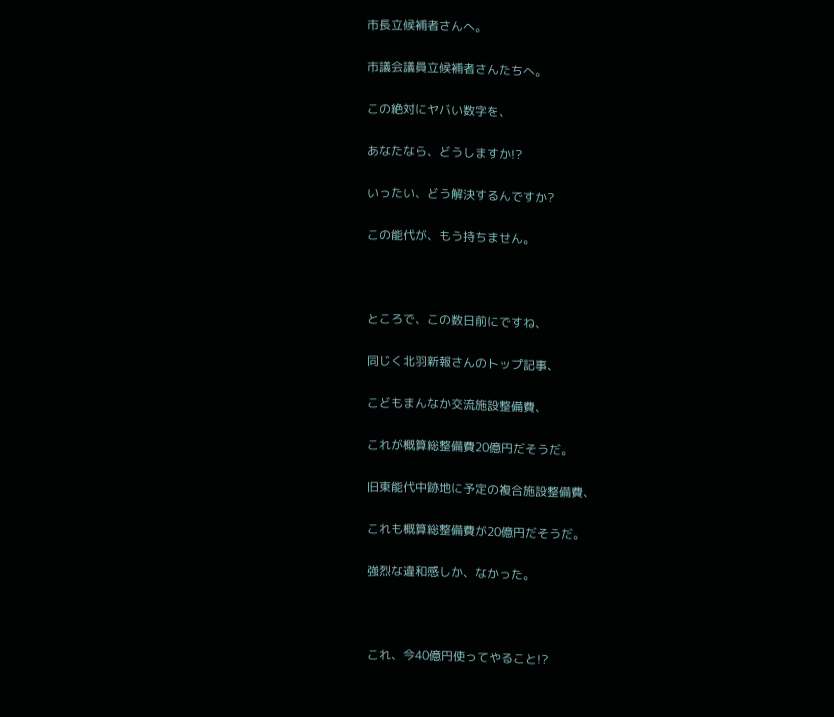市長立候補者さんへ。

市議会議員立候補者さんたちへ。

この絶対にヤバい数字を、

あなたなら、どうしますか!?

いったい、どう解決するんですか?

この能代が、もう持ちません。



ところで、この数日前にですね、

同じく北羽新報さんのトップ記事、

こどもまんなか交流施設整備費、

これが概算総整備費20億円だそうだ。

旧東能代中跡地に予定の複合施設整備費、

これも概算総整備費が20億円だそうだ。

強烈な違和感しか、なかった。



これ、今40億円使ってやること!?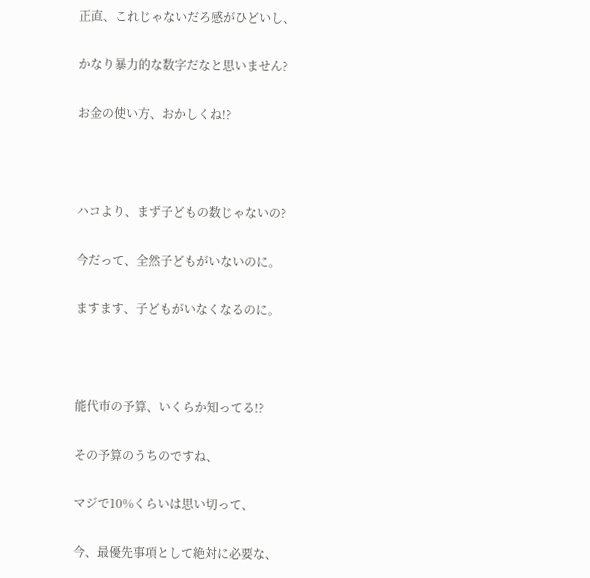正直、これじゃないだろ感がひどいし、

かなり暴力的な数字だなと思いません?

お金の使い方、おかしくね!?



ハコより、まず子どもの数じゃないの?

今だって、全然子どもがいないのに。

ますます、子どもがいなくなるのに。



能代市の予算、いくらか知ってる!?

その予算のうちのですね、

マジで10%くらいは思い切って、

今、最優先事項として絶対に必要な、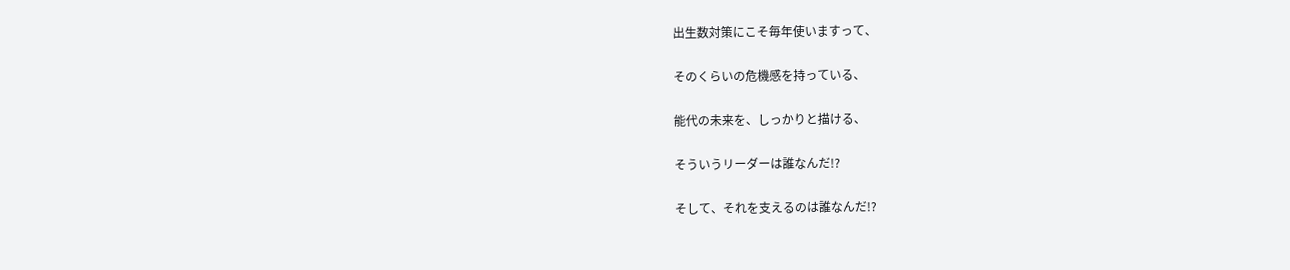出生数対策にこそ毎年使いますって、

そのくらいの危機感を持っている、

能代の未来を、しっかりと描ける、

そういうリーダーは誰なんだ!?

そして、それを支えるのは誰なんだ!?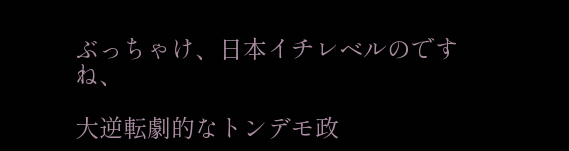ぶっちゃけ、日本イチレベルのですね、

大逆転劇的なトンデモ政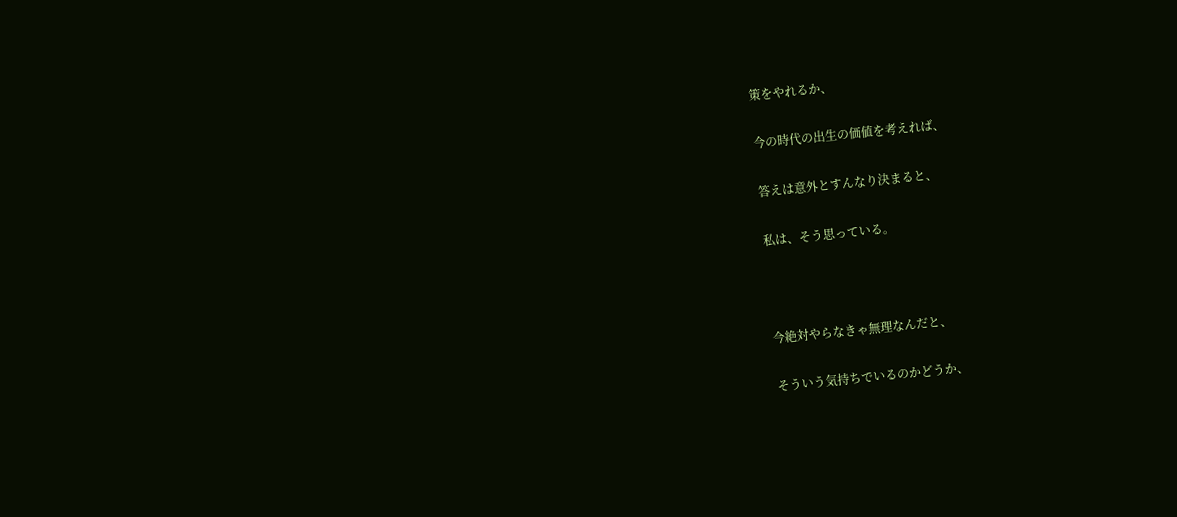策をやれるか、

今の時代の出生の価値を考えれば、

答えは意外とすんなり決まると、

私は、そう思っている。



今絶対やらなきゃ無理なんだと、

そういう気持ちでいるのかどうか、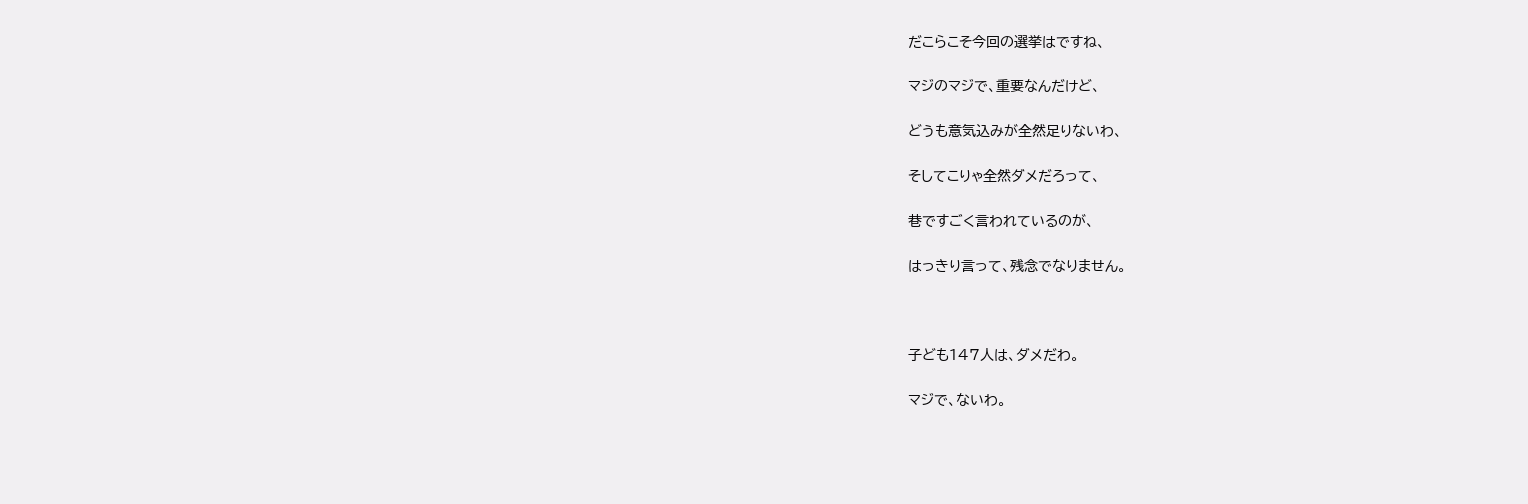だこらこそ今回の選挙はですね、

マジのマジで、重要なんだけど、

どうも意気込みが全然足りないわ、

そしてこりゃ全然ダメだろって、

巷ですごく言われているのが、

はっきり言って、残念でなりません。



子ども147人は、ダメだわ。

マジで、ないわ。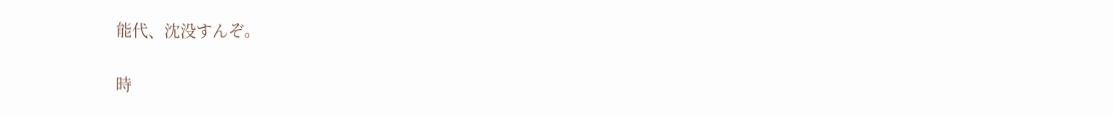能代、沈没すんぞ。

時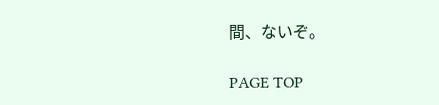間、ないぞ。

PAGE TOP